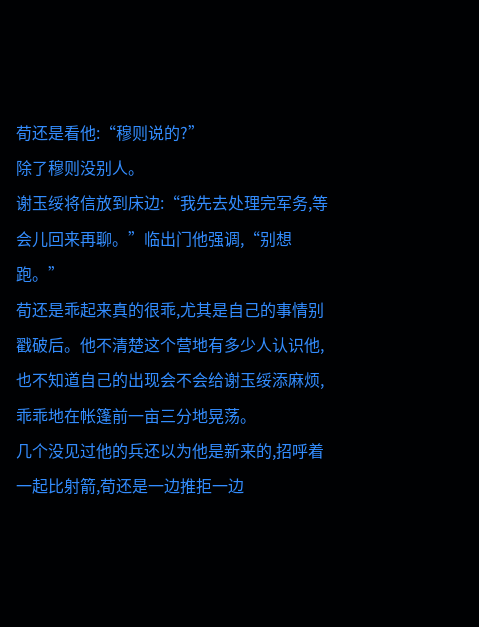荀还是看他:“穆则说的?”
除了穆则没别人。
谢玉绥将信放到床边:“我先去处理完军务,等会儿回来再聊。”临出门他强调,“别想跑。”
荀还是乖起来真的很乖,尤其是自己的事情别戳破后。他不清楚这个营地有多少人认识他,也不知道自己的出现会不会给谢玉绥添麻烦,乖乖地在帐篷前一亩三分地晃荡。
几个没见过他的兵还以为他是新来的,招呼着一起比射箭,荀还是一边推拒一边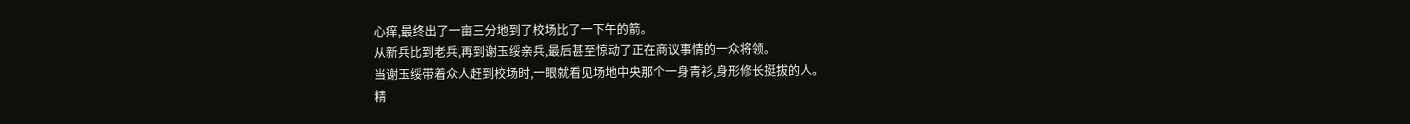心痒,最终出了一亩三分地到了校场比了一下午的箭。
从新兵比到老兵,再到谢玉绥亲兵,最后甚至惊动了正在商议事情的一众将领。
当谢玉绥带着众人赶到校场时,一眼就看见场地中央那个一身青衫,身形修长挺拔的人。
精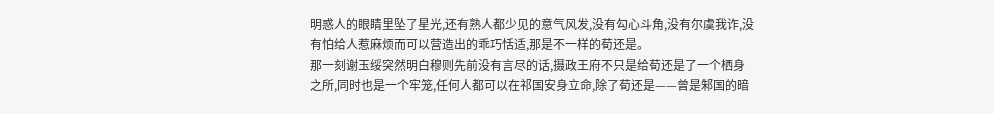明惑人的眼睛里坠了星光,还有熟人都少见的意气风发,没有勾心斗角,没有尔虞我诈,没有怕给人惹麻烦而可以营造出的乖巧恬适,那是不一样的荀还是。
那一刻谢玉绥突然明白穆则先前没有言尽的话,摄政王府不只是给荀还是了一个栖身之所,同时也是一个牢笼,任何人都可以在祁国安身立命,除了荀还是——曾是邾国的暗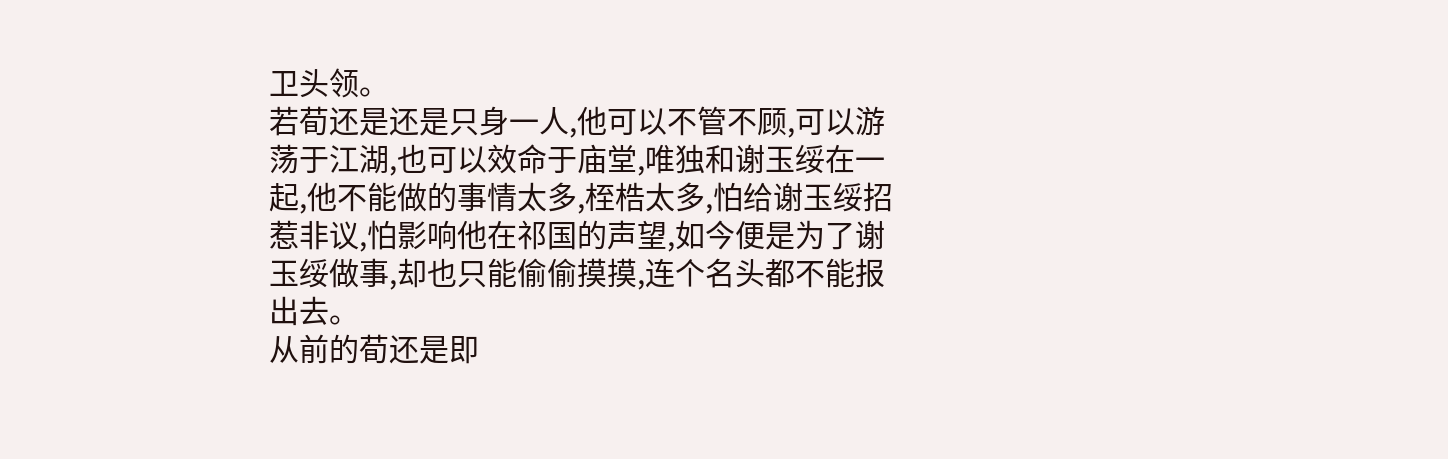卫头领。
若荀还是还是只身一人,他可以不管不顾,可以游荡于江湖,也可以效命于庙堂,唯独和谢玉绥在一起,他不能做的事情太多,桎梏太多,怕给谢玉绥招惹非议,怕影响他在祁国的声望,如今便是为了谢玉绥做事,却也只能偷偷摸摸,连个名头都不能报出去。
从前的荀还是即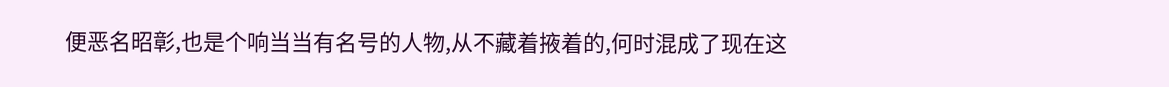便恶名昭彰,也是个响当当有名号的人物,从不藏着掖着的,何时混成了现在这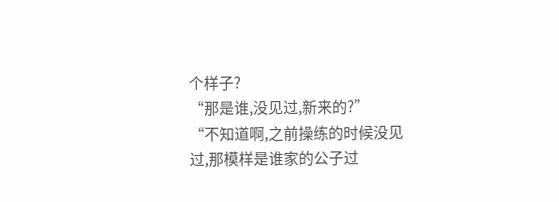个样子?
“那是谁,没见过,新来的?”
“不知道啊,之前操练的时候没见过,那模样是谁家的公子过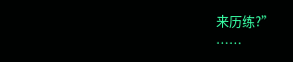来历练?”
……